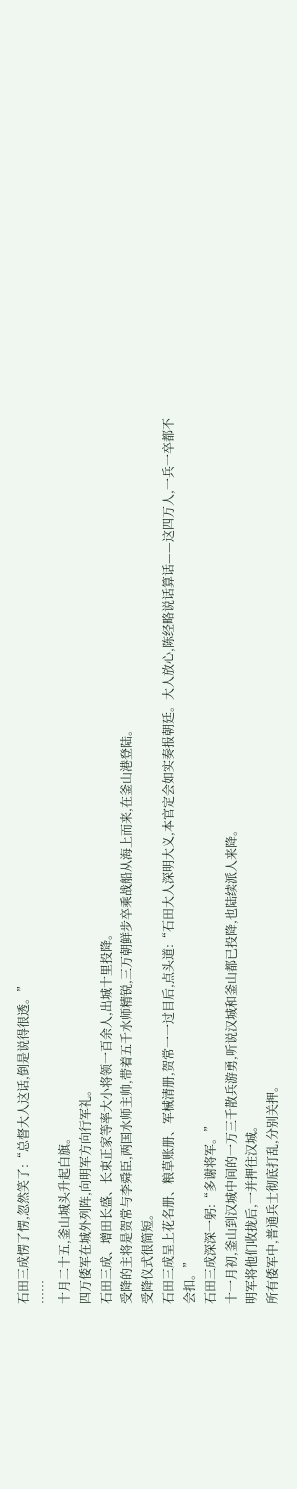石田三成愣了愣,忽然笑了:“总督大人这话,倒是说得很透。”
……
十月二十五,釜山城头升起白旗。
四万倭军在城外列阵,向明军方向行军礼。
石田三成、增田长盛、长束正家等率大小将领一百余人,出城十里投降。
受降的主将是贺常与李舜臣,两国水师主帅,带着五千水师精锐,三万朝鲜步卒乘战船从海上而来,在釜山港登陆。
受降仪式很简短。
石田三成呈上花名册、粮草账册、军械清册,贺常一一过目后,点头道:“石田大人深明大义,本官定会如实奏报朝廷。大人放心,陈经略说话算话——这四万人,一兵一卒都不会扣。”
石田三成深深一躬:“多谢将军。”
十一月初,釜山到汉城中间的一万三千散兵游勇,听说汉城和釜山都已投降,也陆续派人来降。
明军将他们收拢后,一并押往汉城。
所有倭军中,普通兵士彻底打乱,分别关押。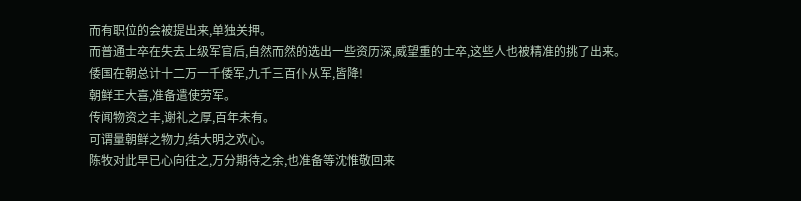而有职位的会被提出来,单独关押。
而普通士卒在失去上级军官后,自然而然的选出一些资历深,威望重的士卒,这些人也被精准的挑了出来。
倭国在朝总计十二万一千倭军,九千三百仆从军,皆降!
朝鲜王大喜,准备遣使劳军。
传闻物资之丰,谢礼之厚,百年未有。
可谓量朝鲜之物力,结大明之欢心。
陈牧对此早已心向往之,万分期待之余,也准备等沈惟敬回来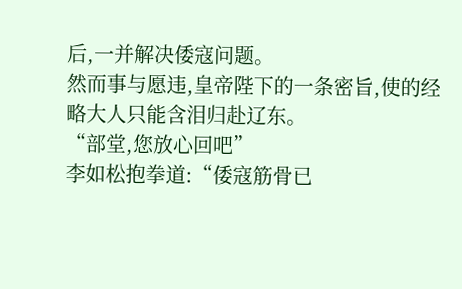后,一并解决倭寇问题。
然而事与愿违,皇帝陛下的一条密旨,使的经略大人只能含泪归赴辽东。
“部堂,您放心回吧”
李如松抱拳道:“倭寇筋骨已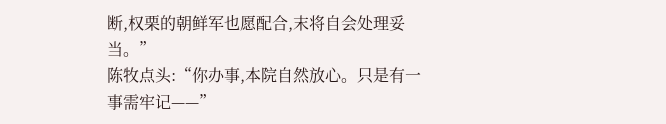断,权栗的朝鲜军也愿配合,末将自会处理妥当。”
陈牧点头:“你办事,本院自然放心。只是有一事需牢记——”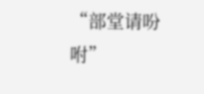“部堂请吩咐”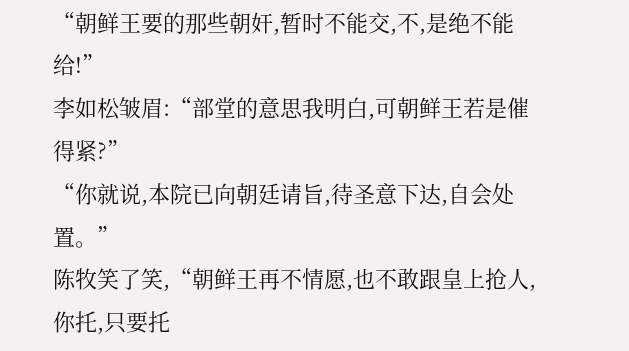“朝鲜王要的那些朝奸,暂时不能交,不,是绝不能给!”
李如松皱眉:“部堂的意思我明白,可朝鲜王若是催得紧?”
“你就说,本院已向朝廷请旨,待圣意下达,自会处置。”
陈牧笑了笑,“朝鲜王再不情愿,也不敢跟皇上抢人,你托,只要托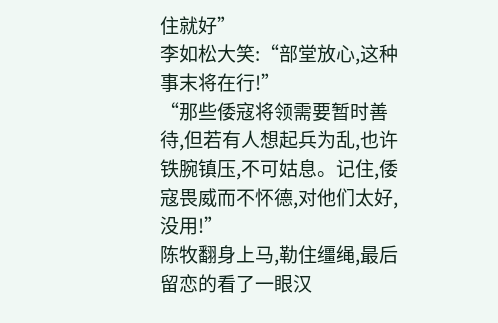住就好”
李如松大笑:“部堂放心,这种事末将在行!”
“那些倭寇将领需要暂时善待,但若有人想起兵为乱,也许铁腕镇压,不可姑息。记住,倭寇畏威而不怀德,对他们太好,没用!”
陈牧翻身上马,勒住缰绳,最后留恋的看了一眼汉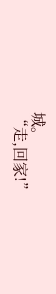城。
“走,回家!”